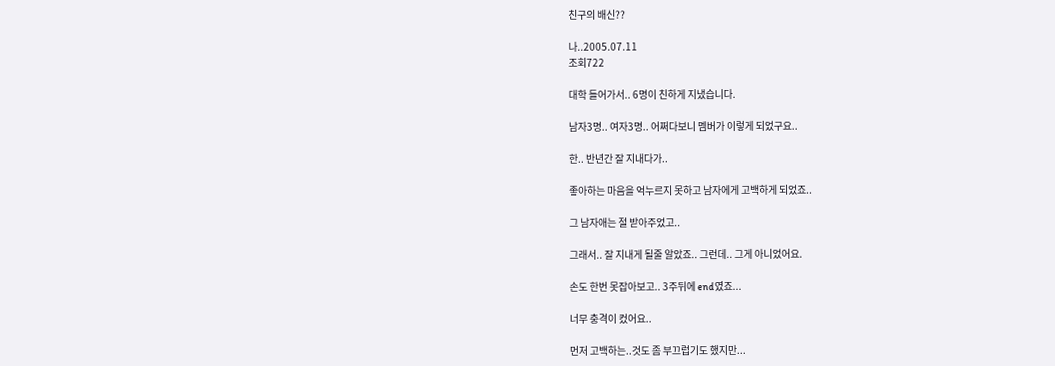친구의 배신??

나..2005.07.11
조회722

대학 들어가서.. 6명이 친하게 지냈습니다.

남자3명.. 여자3명.. 어쩌다보니 멤버가 이렇게 되었구요..

한.. 반년간 잘 지내다가..

좋아하는 마음을 억누르지 못하고 남자에게 고백하게 되었죠..

그 남자애는 절 받아주었고..

그래서.. 잘 지내게 될줄 알았죠.. 그런데.. 그게 아니었어요.

손도 한번 못잡아보고.. 3주뒤에 end였죠...

너무 충격이 컸어요..

먼저 고백하는..것도 좀 부끄럽기도 했지만...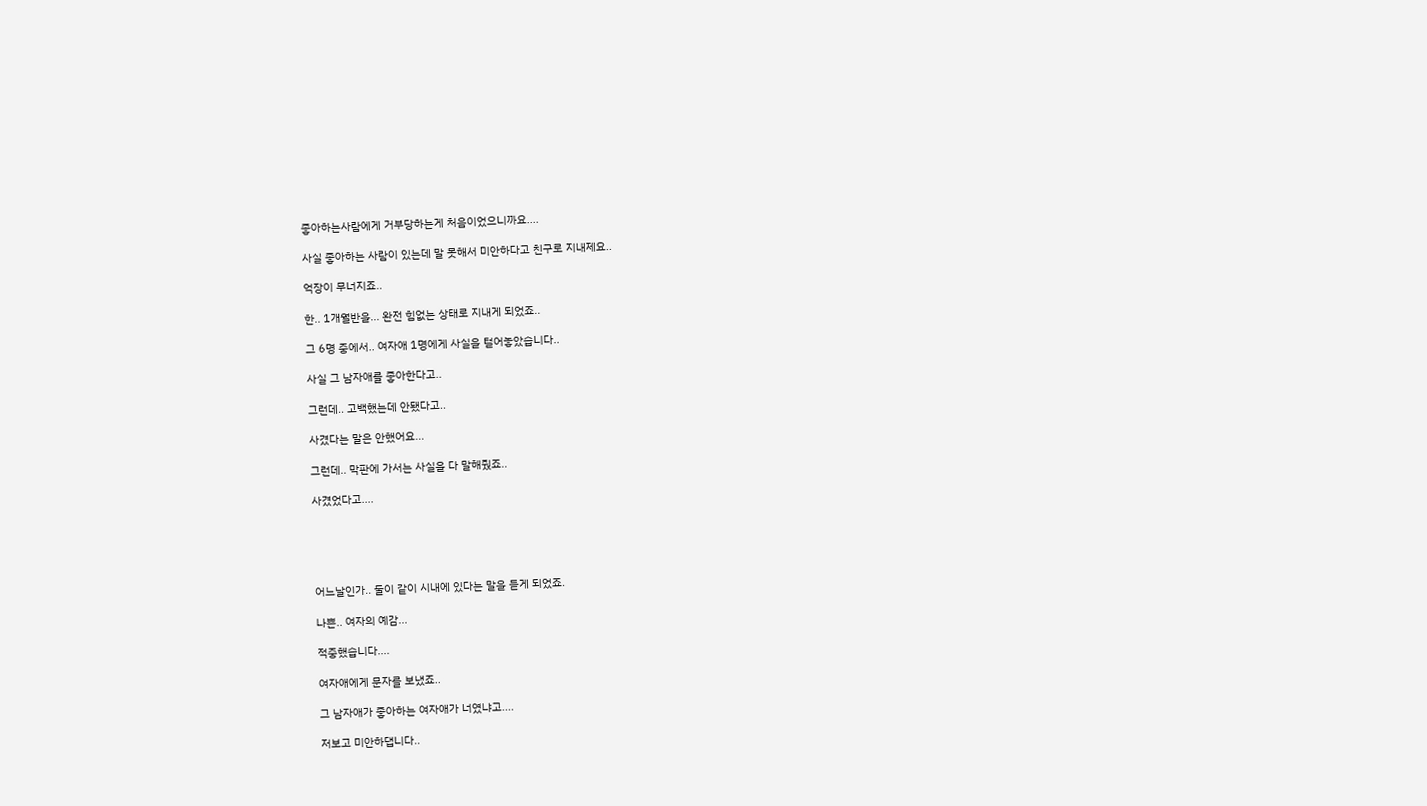좋아하는사람에게 거부당하는게 처음이었으니까요....

사실 좋아하는 사람이 있는데 말 못해서 미안하다고 친구로 지내제요..

억장이 무너지죠..

한.. 1개월반을... 완전 힘없는 상태로 지내게 되었죠..

그 6명 중에서.. 여자애 1명에게 사실을 털어놓았습니다..

사실 그 남자애를 좋아한다고..

그런데.. 고백했는데 안됐다고..

사겼다는 말은 안했어요...

그런데.. 막판에 가서는 사실을 다 말해줬죠..

사겼었다고....





어느날인가.. 둘이 같이 시내에 있다는 말을 듣게 되었죠.

나쁜.. 여자의 예감...

적중했습니다....

여자애에게 문자를 보냈죠..

그 남자애가 좋아하는 여자애가 너였냐고....

저보고 미안하댑니다..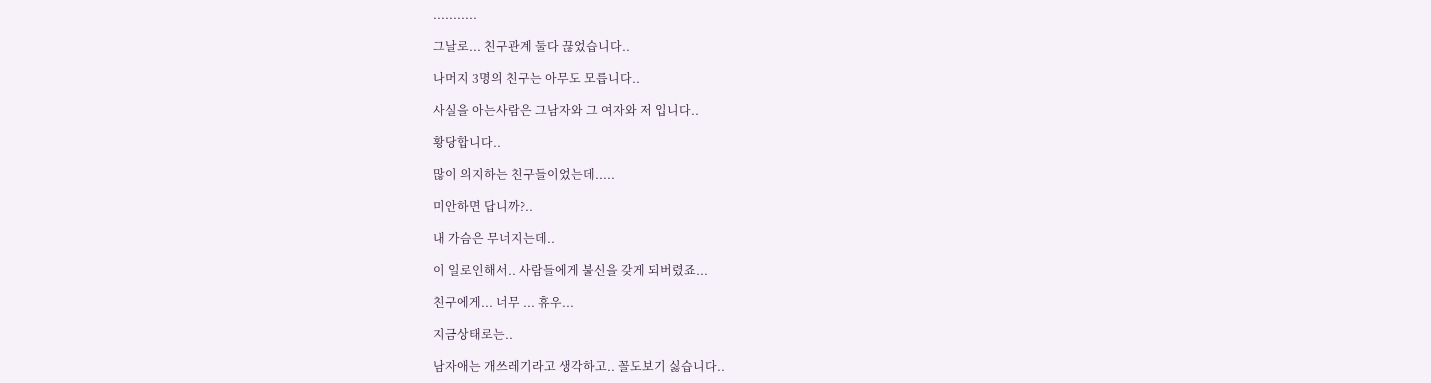...........

그날로... 친구관계 둘다 끊었습니다..

나머지 3명의 친구는 아무도 모릅니다..

사실을 아는사람은 그남자와 그 여자와 저 입니다..

황당합니다..

많이 의지하는 친구들이었는데.....

미안하면 답니까?..

내 가슴은 무너지는데..

이 일로인해서.. 사람들에게 불신을 갖게 되버렸죠...

친구에게... 너무 ... 휴우...

지금상태로는..

남자애는 개쓰레기라고 생각하고.. 꼴도보기 싫습니다..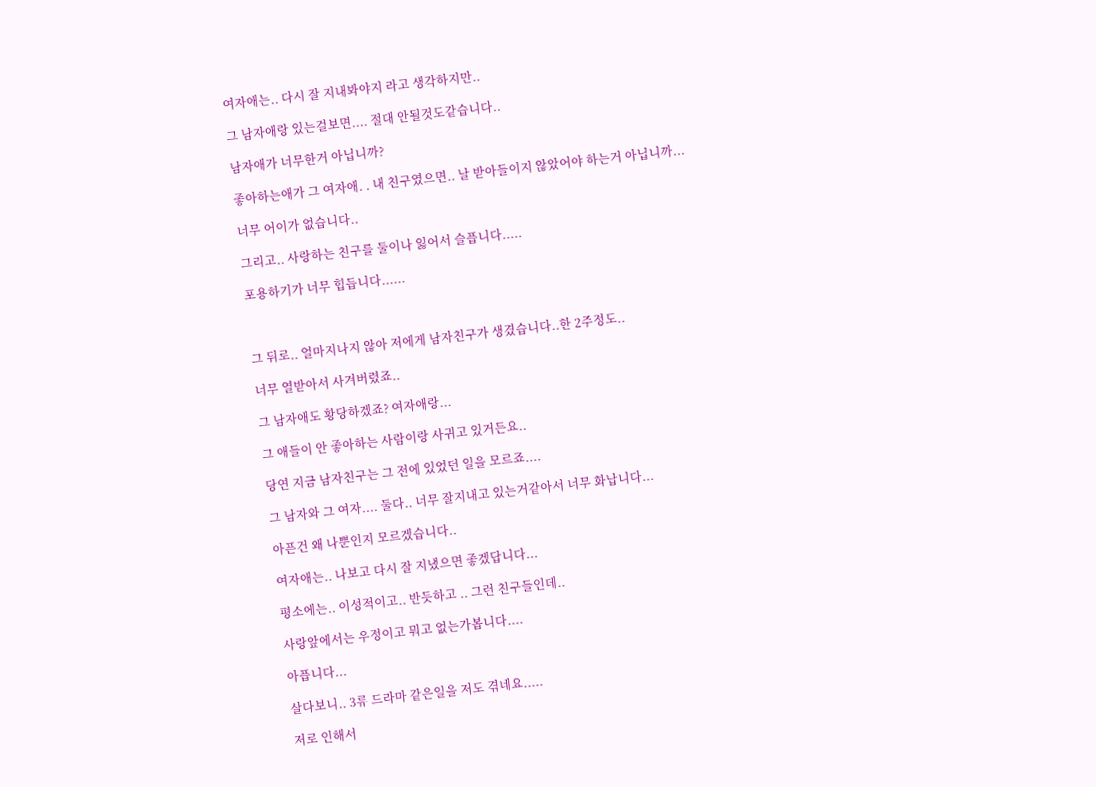여자애는.. 다시 잘 지내봐야지 라고 생각하지만..

그 남자애랑 있는걸보면.... 절대 안될것도같습니다..

남자애가 너무한거 아닙니까?

좋아하는애가 그 여자애. . 내 친구였으면.. 날 받아들이지 않았어야 하는거 아닙니까...

너무 어이가 없습니다..

그리고.. 사랑하는 친구를 둘이나 잃어서 슬픕니다.....

포용하기가 너무 힙듭니다......



그 뒤로.. 얼마지나지 않아 저에게 남자친구가 생겼습니다..한 2주정도..

너무 열받아서 사겨버렸죠..

그 남자애도 황당하겠죠? 여자애랑...

그 애들이 안 좋아하는 사람이랑 사귀고 있거든요..

당연 지금 남자친구는 그 전에 있었던 일을 모르죠....

그 남자와 그 여자.... 둘다.. 너무 잘지내고 있는거같아서 너무 화납니다...

아픈건 왜 나뿐인지 모르겠습니다..

여자애는.. 나보고 다시 잘 지냈으면 좋겠답니다...

평소에는.. 이성적이고.. 반듯하고 .. 그런 친구들인데..

사랑앞에서는 우정이고 뭐고 없는가봅니다....

아픕니다...

살다보니.. 3류 드라마 같은일을 저도 겪네요.....

저로 인해서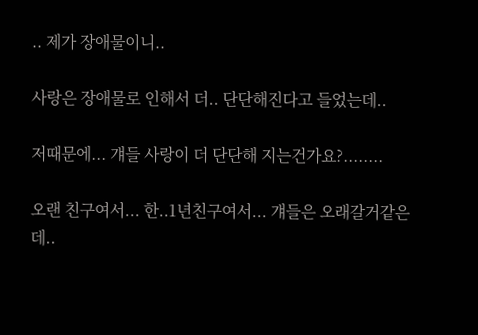.. 제가 장애물이니..

사랑은 장애물로 인해서 더.. 단단해진다고 들었는데..

저때문에... 걔들 사랑이 더 단단해 지는건가요?........

오랜 친구여서... 한..1년친구여서... 걔들은 오래갈거같은데..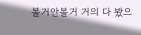볼거안볼거 거의 다 봤으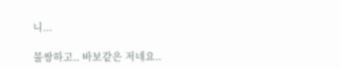니...

불쌍하고.. 바보같은 저네요..